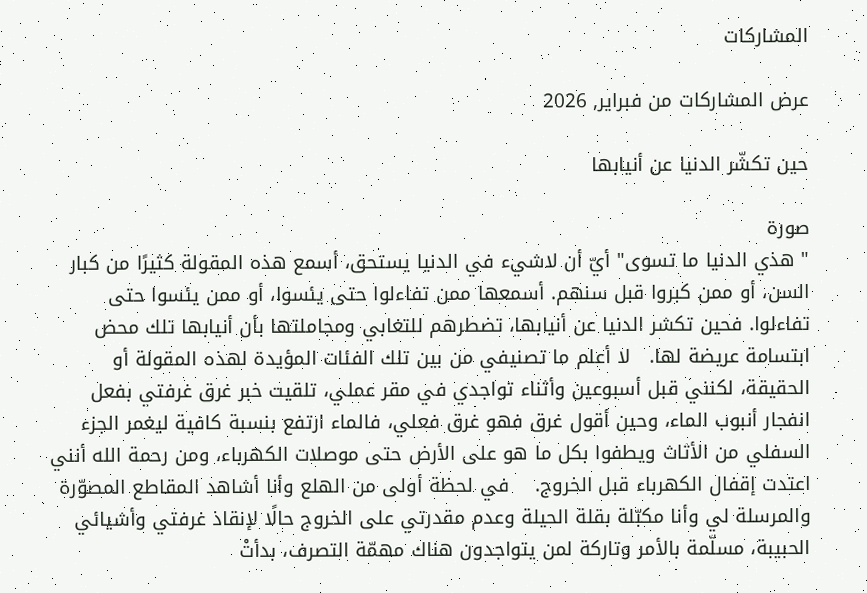المشاركات

عرض المشاركات من فبراير, 2026

حين تكشّر الدنيا عن أنيابها

صورة
" هذي الدنيا ما تسوى" أيّ أن لاشيء في الدنيا يستحق، أسمع هذه المقولة كثيرًا من كبار السن، أو ممن كبروا قبل سنهم. أسمعها ممن تفاءلوا حتى يئسوا، أو ممن يئسوا حتى تفاءلوا. فحين تكشر الدنيا عن أنيابها، تضطرهم للتغابي ومجاملتها بأن أنيابها تلك محض ابتسامة عريضة لها.   لا أعلم ما تصنيفي من بين تلك الفئات المؤيدة لهذه المقولة أو الحقيقة، لكنني قبل أسبوعين وأثناء تواجدي في مقر عملي، تلقيت خبر غرق غرفتي بفعل انفجار أنبوب الماء، وحين أقول غرق فهو غرق فعلي، فالماء ارتفع بنسبة كافية ليغمر الجزء السفلي من الأثاث ويطفوا بكل ما هو على الأرض حتى موصلات الكهرباء، ومن رحمة الله أنني اعتدت إقفال الكهرباء قبل الخروج.    في لحظة أولى من الهلع وأنا أشاهد المقاطع المصوّرة والمرسلة لي وأنا مكبّلة بقلة الحيلة وعدم مقدرتي على الخروج حالًا لإنقاذ غرفتي وأشيائي الحبيبة، مسلّمة بالأمر وتاركة لمن يتواجدون هناك مهمّة التصرف، بدأتْ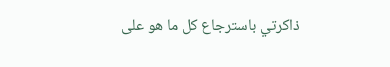ذاكرتي باسترجاع كل ما هو على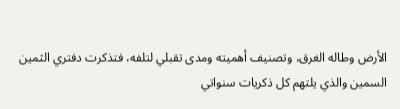الأرض وطاله الغرق، وتصنيف أهميته ومدى تقبلي لتلفه، فتذكرت دفتري الثمين السمين والذي يلتهم كل ذكريات سنواتي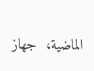الماضية،  جهاز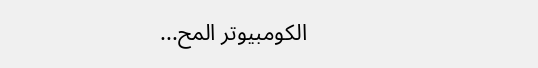الكومبيوتر المح...